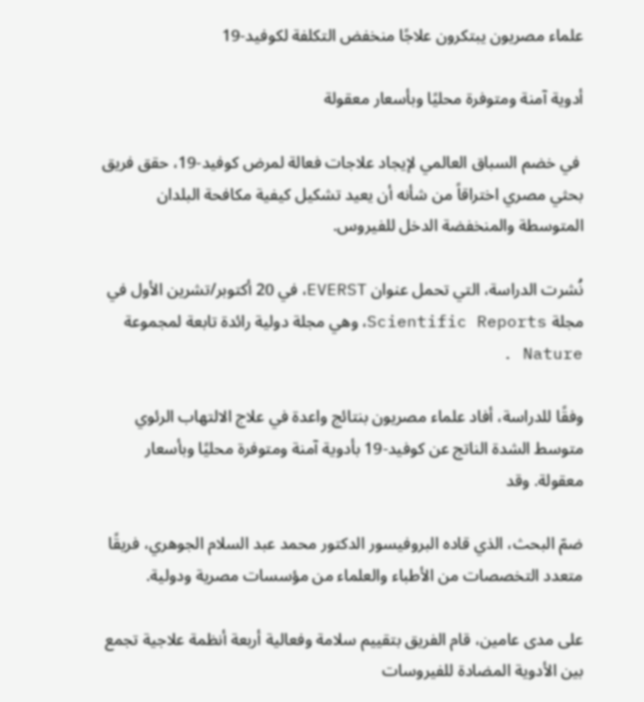علماء مصريون يبتكرون علاجًا منخفض التكلفة لكوفيد-19

أدوية آمنة ومتوفرة محليًا وبأسعار معقولة

 في خضم السباق العالمي لإيجاد علاجات فعالة لمرض كوفيد-19، حقق فريق بحثي مصري اختراقاً من شأنه أن يعيد تشكيل كيفية مكافحة البلدان المتوسطة والمنخفضة الدخل للفيروس.

نُشرت الدراسة، التي تحمل عنوان EVERST، في 20 أكتوبر/تشرين الأول في مجلة Scientific Reports، وهي مجلة دولية رائدة تابعة لمجموعة Nature .

وفقًا للدراسة، أفاد علماء مصريون بنتائج واعدة في علاج الالتهاب الرئوي متوسط الشدة الناتج عن كوفيد-19 بأدوية آمنة ومتوفرة محليًا وبأسعار معقولة. وقد

ضمّ البحث، الذي قاده البروفيسور الدكتور محمد عبد السلام الجوهري، فريقًا متعدد التخصصات من الأطباء والعلماء من مؤسسات مصرية ودولية.

على مدى عامين، قام الفريق بتقييم سلامة وفعالية أربعة أنظمة علاجية تجمع بين الأدوية المضادة للفيروسات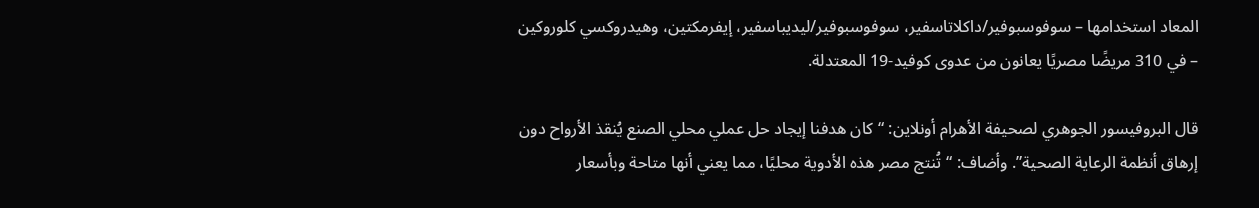المعاد استخدامها – سوفوسبوفير/داكلاتاسفير، سوفوسبوفير/ليديباسفير، إيفرمكتين، وهيدروكسي كلوروكين – في 310 مريضًا مصريًا يعانون من عدوى كوفيد-19 المعتدلة.

قال البروفيسور الجوهري لصحيفة الأهرام أونلاين: “كان هدفنا إيجاد حل عملي محلي الصنع يُنقذ الأرواح دون إرهاق أنظمة الرعاية الصحية”. وأضاف: “تُنتج مصر هذه الأدوية محليًا، مما يعني أنها متاحة وبأسعار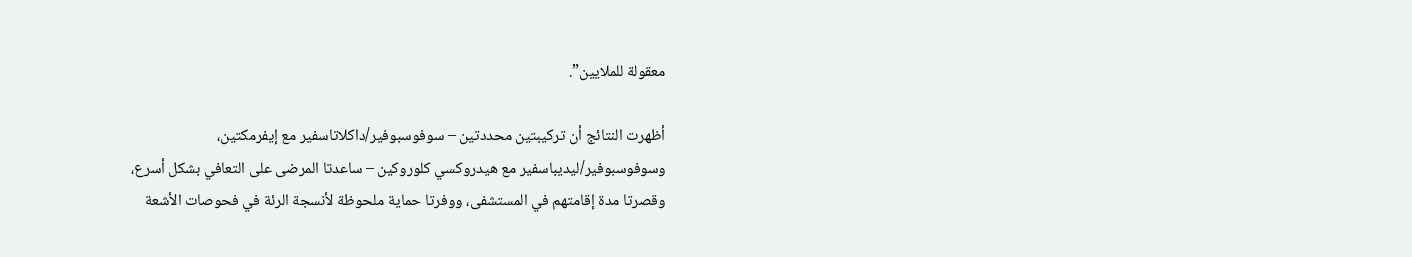معقولة للملايين”.

أظهرت النتائج أن تركيبتين محددتين – سوفوسبوفير/داكلاتاسفير مع إيفرمكتين، وسوفوسبوفير/ليديباسفير مع هيدروكسي كلوروكين – ساعدتا المرضى على التعافي بشكل أسرع، وقصرتا مدة إقامتهم في المستشفى، ووفرتا حماية ملحوظة لأنسجة الرئة في فحوصات الأشعة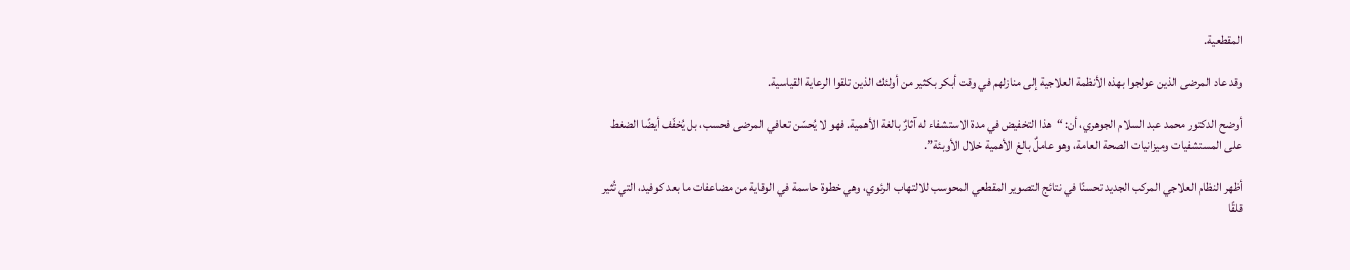المقطعية.

وقد عاد المرضى الذين عولجوا بهذه الأنظمة العلاجية إلى منازلهم في وقت أبكر بكثير من أولئك الذين تلقوا الرعاية القياسية.

أوضح الدكتور محمد عبد السلام الجوهري، أن: “هذا التخفيض في مدة الاستشفاء له آثارٌ بالغة الأهمية. فهو لا يُحسّن تعافي المرضى فحسب، بل يُخفّف أيضًا الضغط على المستشفيات وميزانيات الصحة العامة، وهو عاملٌ بالغ الأهمية خلال الأوبئة”.

أظهر النظام العلاجي المركب الجديد تحسنًا في نتائج التصوير المقطعي المحوسب للالتهاب الرئوي، وهي خطوة حاسمة في الوقاية من مضاعفات ما بعد كوفيد، التي تُثير قلقًا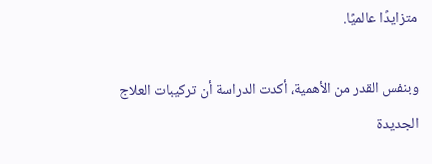متزايدًا عالميًا.

وبنفس القدر من الأهمية، أكدت الدراسة أن تركيبات العلاج الجديدة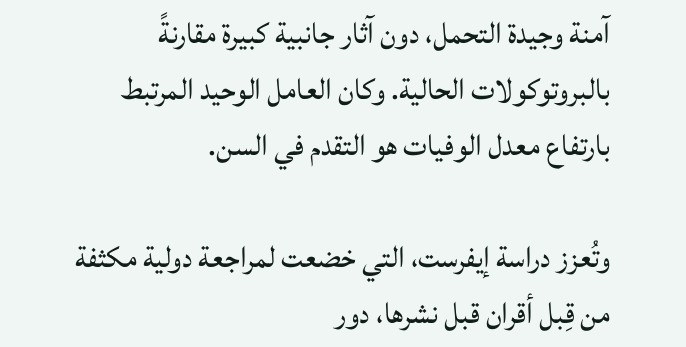آمنة وجيدة التحمل، دون آثار جانبية كبيرة مقارنةً بالبروتوكولات الحالية. وكان العامل الوحيد المرتبط بارتفاع معدل الوفيات هو التقدم في السن.

وتُعزز دراسة إيفرست، التي خضعت لمراجعة دولية مكثفة من قِبل أقران قبل نشرها، دور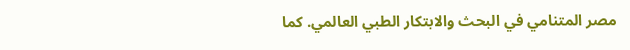مصر المتنامي في البحث والابتكار الطبي العالمي. كما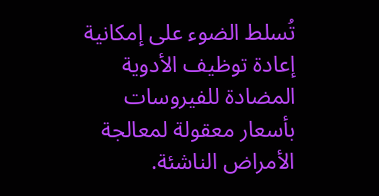تُسلط الضوء على إمكانية إعادة توظيف الأدوية المضادة للفيروسات بأسعار معقولة لمعالجة الأمراض الناشئة.